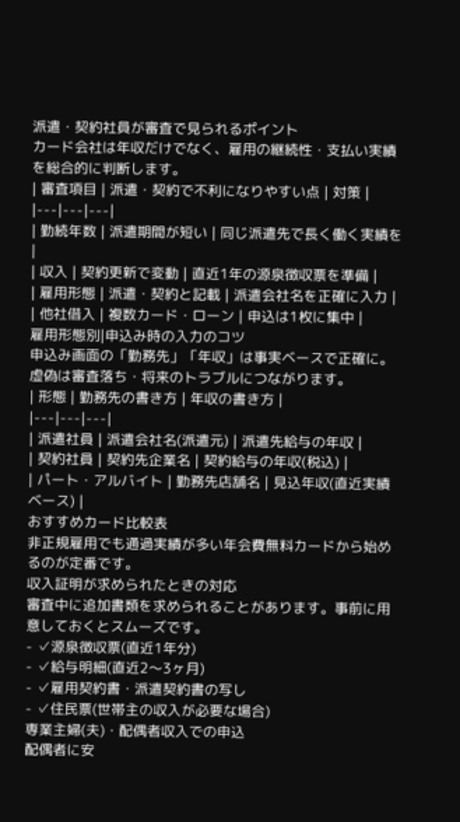派遣・契約社員が審査で見られるポイント
カード会社は年収だけでなく、雇用の継続性・支払い実績を総合的に判断します。
| 審査項目 | 派遣・契約で不利になりやすい点 | 対策 |
|---|---|---|
| 勤続年数 | 派遣期間が短い | 同じ派遣先で長く働く実績を |
| 収入 | 契約更新で変動 | 直近1年の源泉徴収票を準備 |
| 雇用形態 | 派遣・契約と記載 | 派遣会社名を正確に入力 |
| 他社借入 | 複数カード・ローン | 申込は1枚に集中 |
雇用形態別|申込み時の入力のコツ
申込み画面の「勤務先」「年収」は事実ベースで正確に。虚偽は審査落ち・将来のトラブルにつながります。
| 形態 | 勤務先の書き方 | 年収の書き方 |
|---|---|---|
| 派遣社員 | 派遣会社名(派遣元) | 派遣先給与の年収 |
| 契約社員 | 契約先企業名 | 契約給与の年収(税込) |
| パート・アルバイト | 勤務先店舗名 | 見込年収(直近実績ベース) |
おすすめカード比較表
非正規雇用でも通過実績が多い年会費無料カードから始めるのが定番です。
収入証明が求められたときの対応
審査中に追加書類を求められることがあります。事前に用意しておくとスムーズです。
- ✓源泉徴収票(直近1年分)
- ✓給与明細(直近2〜3ヶ月)
- ✓雇用契約書・派遣契約書の写し
- ✓住民票(世帯主の収入が必要な場合)
専業主婦(夫)・配偶者収入での申込
配偶者に安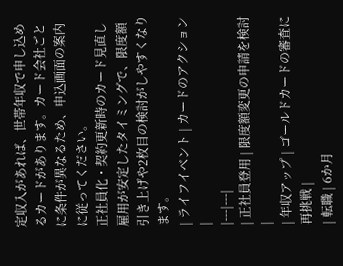定収入があれば、世帯年収で申し込めるカードがあります。カード会社ごとに条件が異なるため、申込画面の案内に従ってください。
正社員化・契約更新時のカード見直し
雇用が安定したタイミングで、限度額引き上げや2枚目の検討がしやすくなります。
| ライフイベント | カードのアクション |
|---|---|
| 正社員登用 | 限度額変更の申請を検討 |
| 年収アップ | ゴールドカードの審査に再挑戦 |
| 転職 | 6か月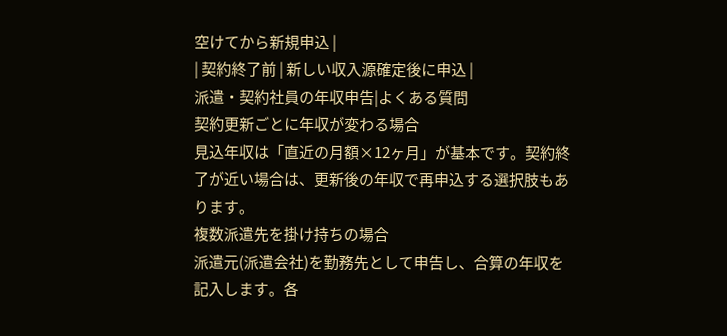空けてから新規申込 |
| 契約終了前 | 新しい収入源確定後に申込 |
派遣・契約社員の年収申告|よくある質問
契約更新ごとに年収が変わる場合
見込年収は「直近の月額×12ヶ月」が基本です。契約終了が近い場合は、更新後の年収で再申込する選択肢もあります。
複数派遣先を掛け持ちの場合
派遣元(派遣会社)を勤務先として申告し、合算の年収を記入します。各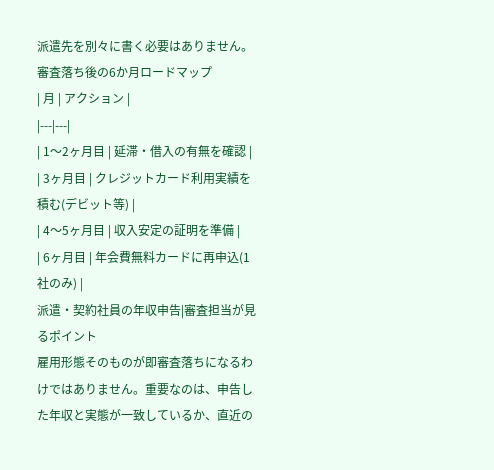派遣先を別々に書く必要はありません。
審査落ち後の6か月ロードマップ
| 月 | アクション |
|---|---|
| 1〜2ヶ月目 | 延滞・借入の有無を確認 |
| 3ヶ月目 | クレジットカード利用実績を積む(デビット等) |
| 4〜5ヶ月目 | 収入安定の証明を準備 |
| 6ヶ月目 | 年会費無料カードに再申込(1社のみ) |
派遣・契約社員の年収申告|審査担当が見るポイント
雇用形態そのものが即審査落ちになるわけではありません。重要なのは、申告した年収と実態が一致しているか、直近の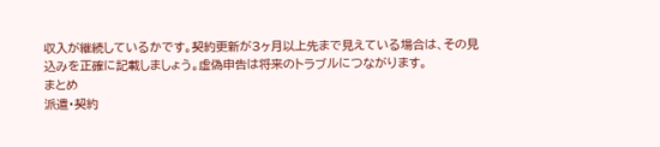収入が継続しているかです。契約更新が3ヶ月以上先まで見えている場合は、その見込みを正確に記載しましょう。虚偽申告は将来のトラブルにつながります。
まとめ
派遣・契約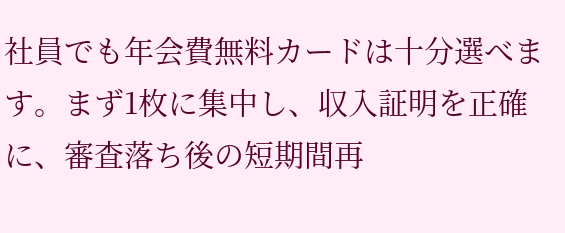社員でも年会費無料カードは十分選べます。まず1枚に集中し、収入証明を正確に、審査落ち後の短期間再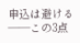申込は避ける——この3点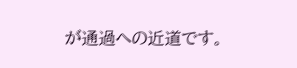が通過への近道です。